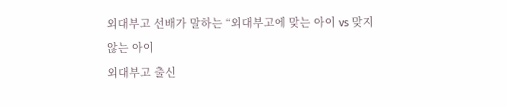외대부고 선배가 말하는 “외대부고에 맞는 아이 vs 맞지 않는 아이
외대부고 출신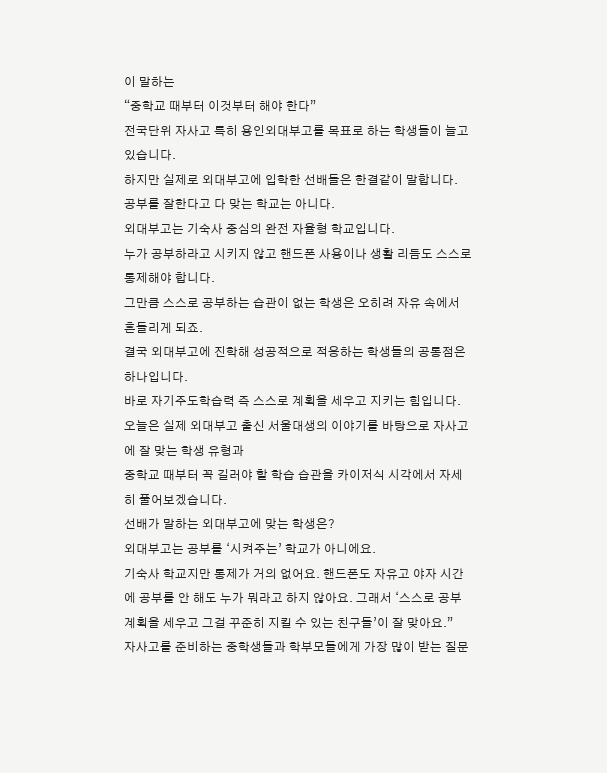이 말하는
“중학교 때부터 이것부터 해야 한다”
전국단위 자사고 특히 용인외대부고를 목표로 하는 학생들이 늘고 있습니다.
하지만 실제로 외대부고에 입학한 선배들은 한결같이 말합니다.
공부를 잘한다고 다 맞는 학교는 아니다.
외대부고는 기숙사 중심의 완전 자율형 학교입니다.
누가 공부하라고 시키지 않고 핸드폰 사용이나 생활 리듬도 스스로 통제해야 합니다.
그만큼 스스로 공부하는 습관이 없는 학생은 오히려 자유 속에서 흔들리게 되죠.
결국 외대부고에 진학해 성공적으로 적응하는 학생들의 공통점은 하나입니다.
바로 자기주도학습력 즉 스스로 계획을 세우고 지키는 힘입니다.
오늘은 실제 외대부고 출신 서울대생의 이야기를 바탕으로 자사고에 잘 맞는 학생 유형과
중학교 때부터 꼭 길러야 할 학습 습관을 카이저식 시각에서 자세히 풀어보겠습니다.
선배가 말하는 외대부고에 맞는 학생은?
외대부고는 공부를 ‘시켜주는’ 학교가 아니에요.
기숙사 학교지만 통제가 거의 없어요. 핸드폰도 자유고 야자 시간에 공부를 안 해도 누가 뭐라고 하지 않아요. 그래서 ‘스스로 공부 계획을 세우고 그걸 꾸준히 지킬 수 있는 친구들’이 잘 맞아요.”
자사고를 준비하는 중학생들과 학부모들에게 가장 많이 받는 질문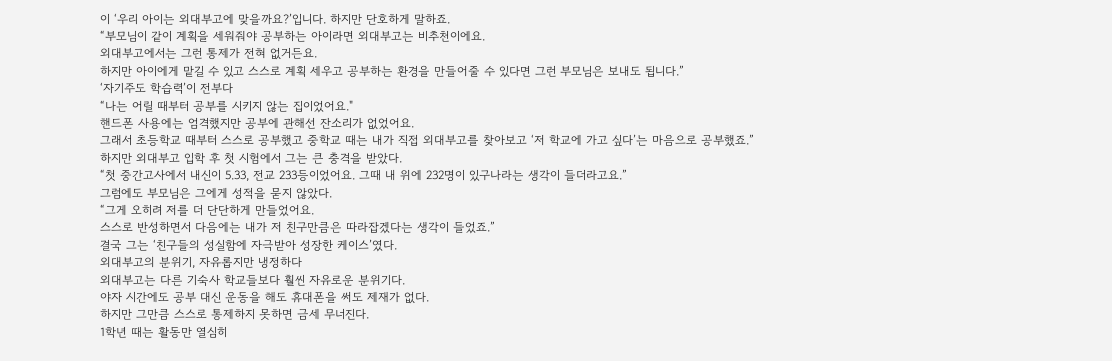이 ‘우리 아이는 외대부고에 맞을까요?’입니다. 하지만 단호하게 말하죠.
“부모님이 같이 계획을 세워줘야 공부하는 아이라면 외대부고는 비추천이에요.
외대부고에서는 그런 통제가 전혀 없거든요.
하지만 아이에게 맡길 수 있고 스스로 계획 세우고 공부하는 환경을 만들어줄 수 있다면 그런 부모님은 보내도 됩니다.”
‘자기주도 학습력’이 전부다
“나는 어릴 때부터 공부를 시키지 않는 집이었어요."
핸드폰 사용에는 엄격했지만 공부에 관해선 잔소리가 없었어요.
그래서 초등학교 때부터 스스로 공부했고 중학교 때는 내가 직접 외대부고를 찾아보고 ‘저 학교에 가고 싶다’는 마음으로 공부했죠.”
하지만 외대부고 입학 후 첫 시험에서 그는 큰 충격을 받았다.
“첫 중간고사에서 내신이 5.33, 전교 233등이었어요. 그때 내 위에 232명이 있구나라는 생각이 들더라고요.”
그럼에도 부모님은 그에게 성적을 묻지 않았다.
“그게 오히려 저를 더 단단하게 만들었어요.
스스로 반성하면서 다음에는 내가 저 친구만큼은 따라잡겠다는 생각이 들었죠.”
결국 그는 ‘친구들의 성실함에 자극받아 성장한 케이스’였다.
외대부고의 분위기, 자유롭지만 냉정하다
외대부고는 다른 기숙사 학교들보다 훨씬 자유로운 분위기다.
야자 시간에도 공부 대신 운동을 해도 휴대폰을 써도 제재가 없다.
하지만 그만큼 스스로 통제하지 못하면 금세 무너진다.
1학년 때는 활동만 열심히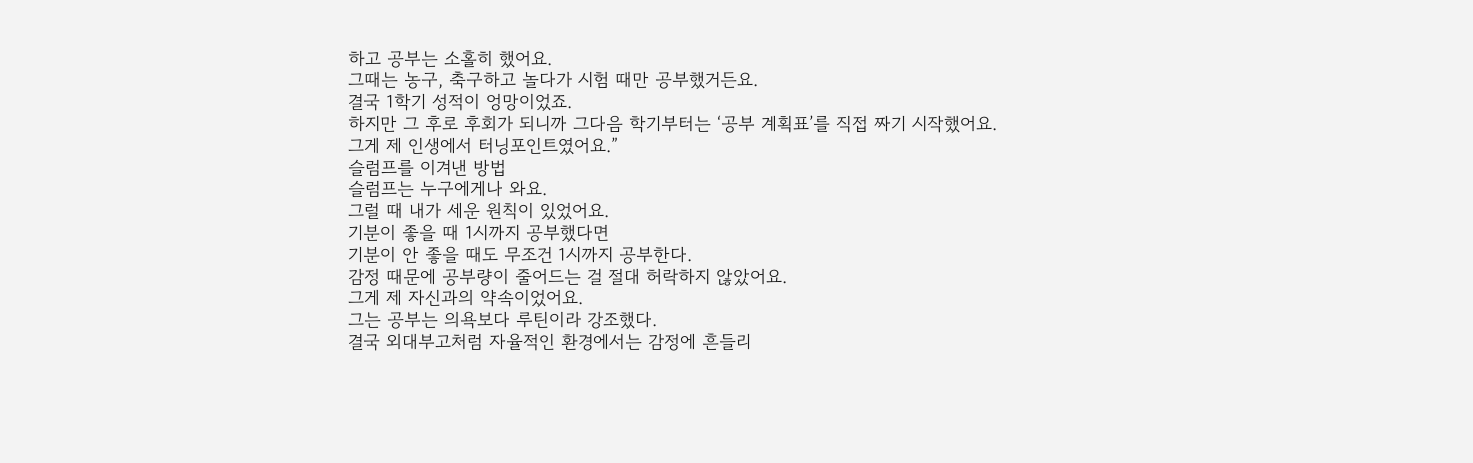하고 공부는 소홀히 했어요.
그때는 농구, 축구하고 놀다가 시험 때만 공부했거든요.
결국 1학기 성적이 엉망이었죠.
하지만 그 후로 후회가 되니까 그다음 학기부터는 ‘공부 계획표’를 직접 짜기 시작했어요.
그게 제 인생에서 터닝포인트였어요.”
슬럼프를 이겨낸 방법
슬럼프는 누구에게나 와요.
그럴 때 내가 세운 원칙이 있었어요.
기분이 좋을 때 1시까지 공부했다면
기분이 안 좋을 때도 무조건 1시까지 공부한다.
감정 때문에 공부량이 줄어드는 걸 절대 허락하지 않았어요.
그게 제 자신과의 약속이었어요.
그는 공부는 의욕보다 루틴이라 강조했다.
결국 외대부고처럼 자율적인 환경에서는 감정에 흔들리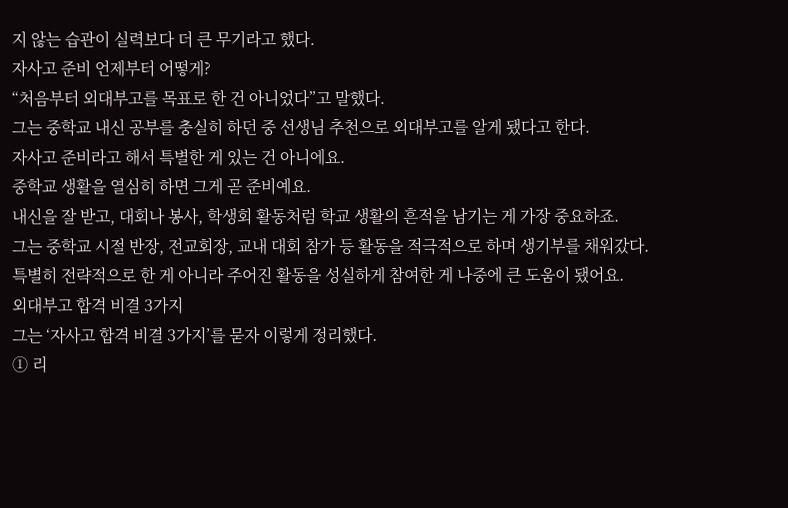지 않는 습관이 실력보다 더 큰 무기라고 했다.
자사고 준비 언제부터 어떻게?
“처음부터 외대부고를 목표로 한 건 아니었다”고 말했다.
그는 중학교 내신 공부를 충실히 하던 중 선생님 추천으로 외대부고를 알게 됐다고 한다.
자사고 준비라고 해서 특별한 게 있는 건 아니에요.
중학교 생활을 열심히 하면 그게 곧 준비예요.
내신을 잘 받고, 대회나 봉사, 학생회 활동처럼 학교 생활의 흔적을 남기는 게 가장 중요하죠.
그는 중학교 시절 반장, 전교회장, 교내 대회 참가 등 활동을 적극적으로 하며 생기부를 채워갔다.
특별히 전략적으로 한 게 아니라 주어진 활동을 성실하게 참여한 게 나중에 큰 도움이 됐어요.
외대부고 합격 비결 3가지
그는 ‘자사고 합격 비결 3가지’를 묻자 이렇게 정리했다.
① 리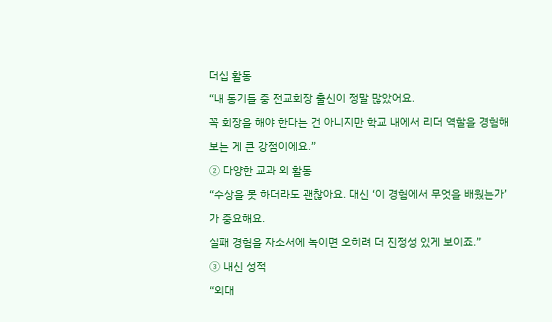더십 활동
“내 동기들 중 전교회장 출신이 정말 많았어요.
꼭 회장을 해야 한다는 건 아니지만 학교 내에서 리더 역할을 경험해보는 게 큰 강점이에요.”
② 다양한 교과 외 활동
“수상을 못 하더라도 괜찮아요. 대신 ‘이 경험에서 무엇을 배웠는가’가 중요해요.
실패 경험을 자소서에 녹이면 오히려 더 진정성 있게 보이죠.”
③ 내신 성적
“외대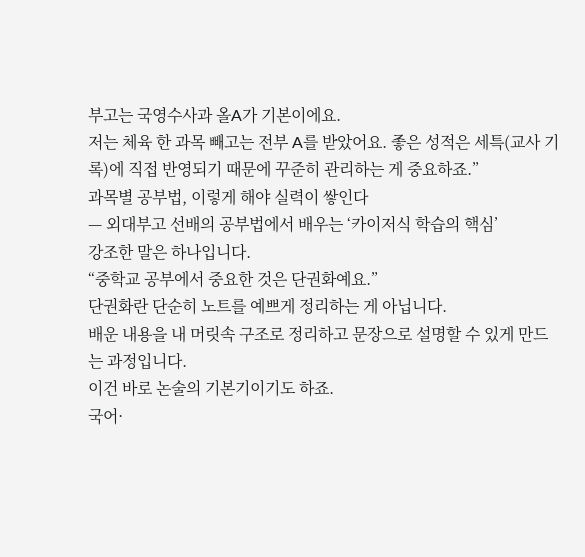부고는 국영수사과 올A가 기본이에요.
저는 체육 한 과목 빼고는 전부 A를 받았어요. 좋은 성적은 세특(교사 기록)에 직접 반영되기 때문에 꾸준히 관리하는 게 중요하죠.”
과목별 공부법, 이렇게 해야 실력이 쌓인다
— 외대부고 선배의 공부법에서 배우는 ‘카이저식 학습의 핵심’
강조한 말은 하나입니다.
“중학교 공부에서 중요한 것은 단권화예요.”
단권화란 단순히 노트를 예쁘게 정리하는 게 아닙니다.
배운 내용을 내 머릿속 구조로 정리하고 문장으로 설명할 수 있게 만드는 과정입니다.
이건 바로 논술의 기본기이기도 하죠.
국어·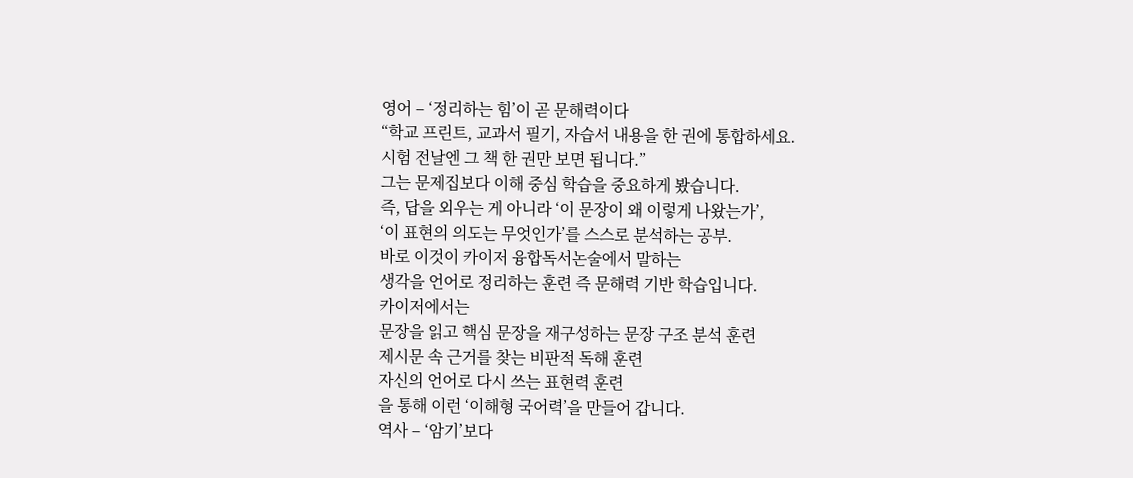영어 – ‘정리하는 힘’이 곧 문해력이다
“학교 프린트, 교과서 필기, 자습서 내용을 한 권에 통합하세요.
시험 전날엔 그 책 한 권만 보면 됩니다.”
그는 문제집보다 이해 중심 학습을 중요하게 봤습니다.
즉, 답을 외우는 게 아니라 ‘이 문장이 왜 이렇게 나왔는가’,
‘이 표현의 의도는 무엇인가’를 스스로 분석하는 공부.
바로 이것이 카이저 융합독서논술에서 말하는
생각을 언어로 정리하는 훈련 즉 문해력 기반 학습입니다.
카이저에서는
문장을 읽고 핵심 문장을 재구성하는 문장 구조 분석 훈련
제시문 속 근거를 찾는 비판적 독해 훈련
자신의 언어로 다시 쓰는 표현력 훈련
을 통해 이런 ‘이해형 국어력’을 만들어 갑니다.
역사 – ‘암기’보다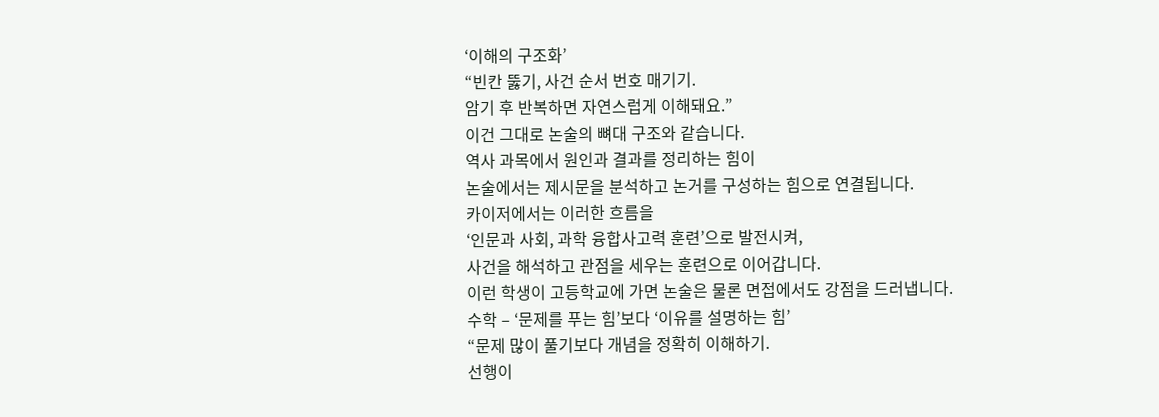‘이해의 구조화’
“빈칸 뚫기, 사건 순서 번호 매기기.
암기 후 반복하면 자연스럽게 이해돼요.”
이건 그대로 논술의 뼈대 구조와 같습니다.
역사 과목에서 원인과 결과를 정리하는 힘이
논술에서는 제시문을 분석하고 논거를 구성하는 힘으로 연결됩니다.
카이저에서는 이러한 흐름을
‘인문과 사회, 과학 융합사고력 훈련’으로 발전시켜,
사건을 해석하고 관점을 세우는 훈련으로 이어갑니다.
이런 학생이 고등학교에 가면 논술은 물론 면접에서도 강점을 드러냅니다.
수학 – ‘문제를 푸는 힘’보다 ‘이유를 설명하는 힘’
“문제 많이 풀기보다 개념을 정확히 이해하기.
선행이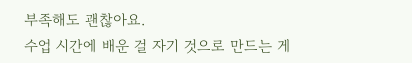부족해도 괜찮아요.
수업 시간에 배운 걸 자기 것으로 만드는 게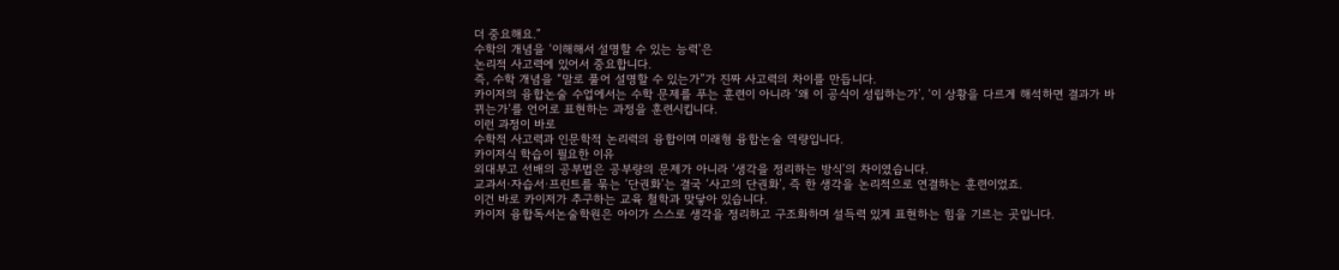더 중요해요.”
수학의 개념을 ‘이해해서 설명할 수 있는 능력’은
논리적 사고력에 있어서 중요합니다.
즉, 수학 개념을 “말로 풀어 설명할 수 있는가”가 진짜 사고력의 차이를 만듭니다.
카이저의 융합논술 수업에서는 수학 문제를 푸는 훈련이 아니라 ‘왜 이 공식이 성립하는가’, ‘이 상황을 다르게 해석하면 결과가 바뀌는가’를 언어로 표현하는 과정을 훈련시킵니다.
이런 과정이 바로
수학적 사고력과 인문학적 논리력의 융합이며 미래형 융합논술 역량입니다.
카이저식 학습이 필요한 이유
외대부고 선배의 공부법은 공부량의 문제가 아니라 ‘생각을 정리하는 방식’의 차이였습니다.
교과서·자습서·프린트를 묶는 ‘단권화’는 결국 ‘사고의 단권화’, 즉 한 생각을 논리적으로 연결하는 훈련이었죠.
이건 바로 카이저가 추구하는 교육 철학과 맞닿아 있습니다.
카이저 융합독서논술학원은 아이가 스스로 생각을 정리하고 구조화하며 설득력 있게 표현하는 힘을 기르는 곳입니다.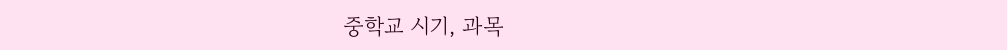중학교 시기, 과목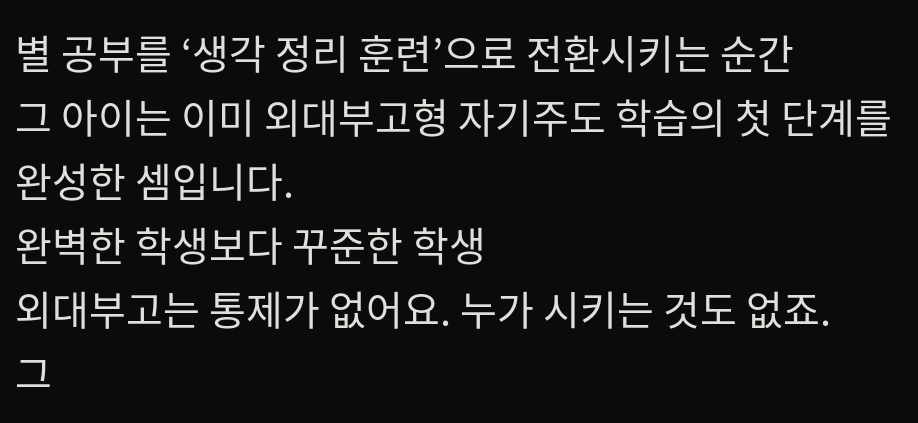별 공부를 ‘생각 정리 훈련’으로 전환시키는 순간
그 아이는 이미 외대부고형 자기주도 학습의 첫 단계를 완성한 셈입니다.
완벽한 학생보다 꾸준한 학생
외대부고는 통제가 없어요. 누가 시키는 것도 없죠.
그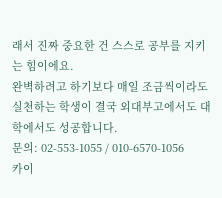래서 진짜 중요한 건 스스로 공부를 지키는 힘이에요.
완벽하려고 하기보다 매일 조금씩이라도 실천하는 학생이 결국 외대부고에서도 대학에서도 성공합니다.
문의: 02-553-1055 / 010-6570-1056
카이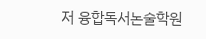저 융합독서논술학원